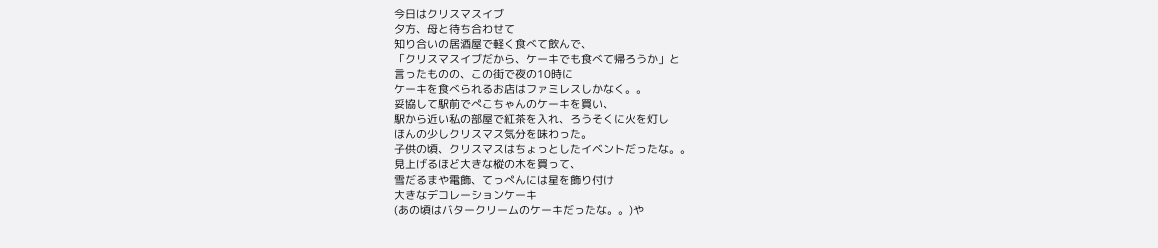今日はクリスマスイブ
夕方、母と待ち合わせて
知り合いの居酒屋で軽く食べて飲んで、
「クリスマスイブだから、ケーキでも食べて帰ろうか」と
言ったものの、この街で夜の10時に
ケーキを食べられるお店はファミレスしかなく。。
妥協して駅前でぺこちゃんのケーキを買い、
駅から近い私の部屋で紅茶を入れ、ろうそくに火を灯し
ほんの少しクリスマス気分を味わった。
子供の頃、クリスマスはちょっとしたイベントだったな。。
見上げるほど大きな樅の木を買って、
雪だるまや電飾、てっぺんには星を飾り付け
大きなデコレーションケーキ
(あの頃はバタークリームのケーキだったな。。)や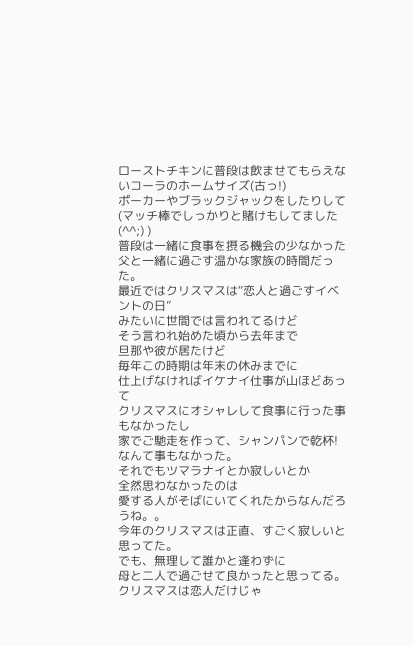ローストチキンに普段は飲ませてもらえないコーラのホームサイズ(古っ!)
ポーカーやブラックジャックをしたりして
(マッチ棒でしっかりと賭けもしてました(^^;) )
普段は一緒に食事を摂る機会の少なかった
父と一緒に過ごす温かな家族の時間だった。
最近ではクリスマスは“恋人と過ごすイベントの日”
みたいに世間では言われてるけど
そう言われ始めた頃から去年まで
旦那や彼が居たけど
毎年この時期は年末の休みまでに
仕上げなければイケナイ仕事が山ほどあって
クリスマスにオシャレして食事に行った事もなかったし
家でご馳走を作って、シャンパンで乾杯!
なんて事もなかった。
それでもツマラナイとか寂しいとか
全然思わなかったのは
愛する人がそばにいてくれたからなんだろうね。。
今年のクリスマスは正直、すごく寂しいと思ってた。
でも、無理して誰かと逢わずに
母と二人で過ごせて良かったと思ってる。
クリスマスは恋人だけじゃ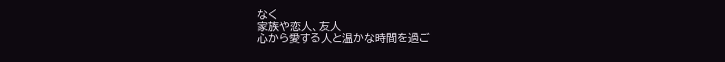なく
家族や恋人、友人
心から愛する人と温かな時間を過ご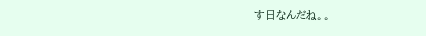す日なんだね。。